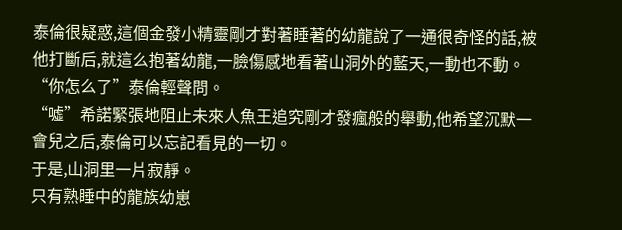泰倫很疑惑,這個金發小精靈剛才對著睡著的幼龍說了一通很奇怪的話,被他打斷后,就這么抱著幼龍,一臉傷感地看著山洞外的藍天,一動也不動。
“你怎么了”泰倫輕聲問。
“噓”希諾緊張地阻止未來人魚王追究剛才發瘋般的舉動,他希望沉默一會兒之后,泰倫可以忘記看見的一切。
于是,山洞里一片寂靜。
只有熟睡中的龍族幼崽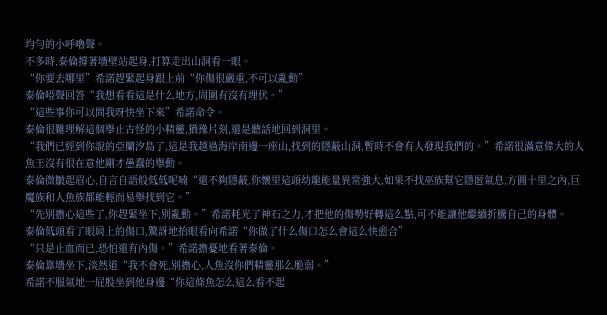均勻的小呼嚕聲。
不多時,泰倫撐著墻壁站起身,打算走出山洞看一眼。
“你要去哪里”希諾趕緊起身跟上前“你傷很嚴重,不可以亂動”
泰倫啞聲回答“我想看看這是什么地方,周圍有沒有埋伏。”
“這些事你可以問我呀快坐下來”希諾命令。
泰倫很難理解這個舉止古怪的小精靈,猶豫片刻,還是聽話地回到洞里。
“我們已經到你說的亞蘭汐島了,這是我越過海岸南邊一座山,找到的隱蔽山洞,暫時不會有人發現我們的。”希諾很滿意偉大的人魚王沒有很在意他剛才愚蠢的舉動。
泰倫微皺起眉心,自言自語般低低呢喃“還不夠隱蔽,你懷里這頭幼龍能量異常強大,如果不找巫族幫它隱匿氣息,方圓十里之內,巨魔族和人魚族都能輕而易舉找到它。”
“先別擔心這些了,你趕緊坐下,別亂動。”希諾耗光了神石之力,才把他的傷勢好轉這么點,可不能讓他繼續折騰自己的身體。
泰倫低頭看了眼肩上的傷口,驚訝地抬眼看向希諾“你做了什么傷口怎么會這么快愈合”
“只是止血而已,恐怕還有內傷。”希諾擔憂地看著泰倫。
泰倫靠墻坐下,淡然道“我不會死,別擔心,人魚沒你們精靈那么脆弱。”
希諾不服氣地一屁股坐到他身邊“你這條魚怎么這么看不起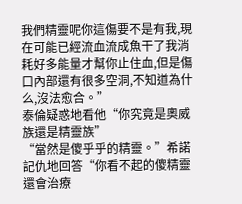我們精靈呢你這傷要不是有我,現在可能已經流血流成魚干了我消耗好多能量才幫你止住血,但是傷口內部還有很多空洞,不知道為什么,沒法愈合。”
泰倫疑惑地看他“你究竟是奧威族還是精靈族”
“當然是傻乎乎的精靈。”希諾記仇地回答“你看不起的傻精靈還會治療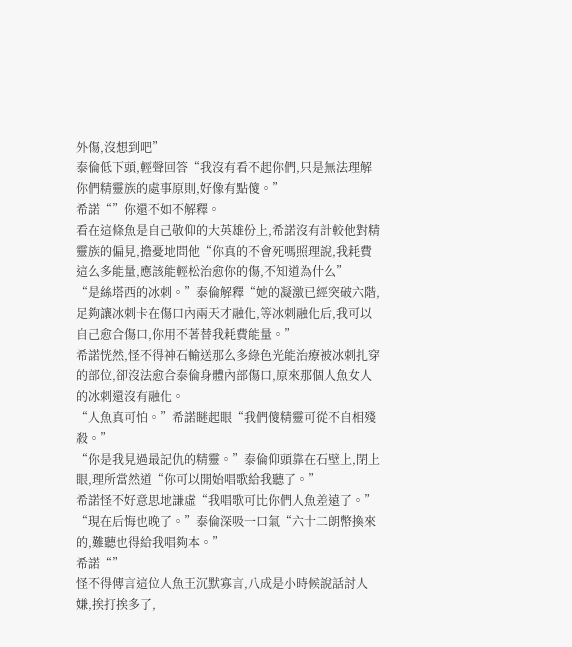外傷,沒想到吧”
泰倫低下頭,輕聲回答“我沒有看不起你們,只是無法理解你們精靈族的處事原則,好像有點傻。”
希諾“”你還不如不解釋。
看在這條魚是自己敬仰的大英雄份上,希諾沒有計較他對精靈族的偏見,擔憂地問他“你真的不會死嗎照理說,我耗費這么多能量,應該能輕松治愈你的傷,不知道為什么”
“是絲塔西的冰刺。”泰倫解釋“她的凝激已經突破六階,足夠讓冰刺卡在傷口內兩天才融化,等冰刺融化后,我可以自己愈合傷口,你用不著替我耗費能量。”
希諾恍然,怪不得神石輸送那么多綠色光能治療被冰刺扎穿的部位,卻沒法愈合泰倫身體內部傷口,原來那個人魚女人的冰刺還沒有融化。
“人魚真可怕。”希諾瞇起眼“我們傻精靈可從不自相殘殺。”
“你是我見過最記仇的精靈。”泰倫仰頭靠在石壁上,閉上眼,理所當然道“你可以開始唱歌給我聽了。”
希諾怪不好意思地謙虛“我唱歌可比你們人魚差遠了。”
“現在后悔也晚了。”泰倫深吸一口氣“六十二朗幣換來的,難聽也得給我唱夠本。”
希諾“”
怪不得傳言這位人魚王沉默寡言,八成是小時候說話討人嫌,挨打挨多了,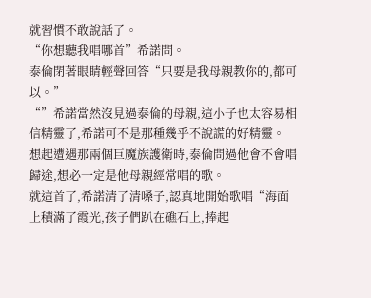就習慣不敢說話了。
“你想聽我唱哪首”希諾問。
泰倫閉著眼睛輕聲回答“只要是我母親教你的,都可以。”
“”希諾當然沒見過泰倫的母親,這小子也太容易相信精靈了,希諾可不是那種幾乎不說謊的好精靈。
想起遭遇那兩個巨魔族護衛時,泰倫問過他會不會唱歸途,想必一定是他母親經常唱的歌。
就這首了,希諾清了清嗓子,認真地開始歌唱“海面上積滿了霞光,孩子們趴在礁石上,捧起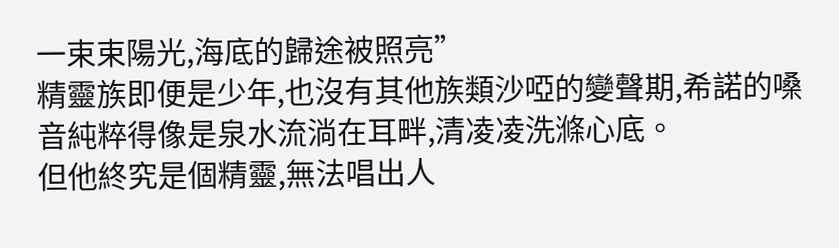一束束陽光,海底的歸途被照亮”
精靈族即便是少年,也沒有其他族類沙啞的變聲期,希諾的嗓音純粹得像是泉水流淌在耳畔,清凌凌洗滌心底。
但他終究是個精靈,無法唱出人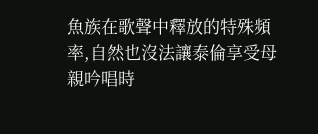魚族在歌聲中釋放的特殊頻率,自然也沒法讓泰倫享受母親吟唱時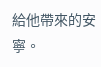給他帶來的安寧。